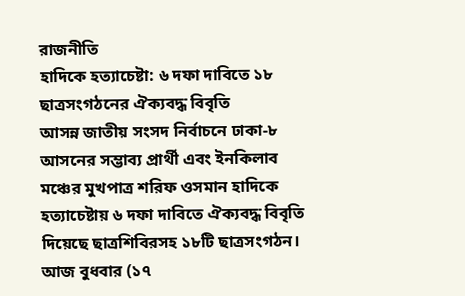রাজনীতি
হাদিকে হত্যাচেষ্টা: ৬ দফা দাবিতে ১৮ ছাত্রসংগঠনের ঐক্যবদ্ধ বিবৃতি
আসন্ন জাতীয় সংসদ নির্বাচনে ঢাকা-৮ আসনের সম্ভাব্য প্রার্থী এবং ইনকিলাব মঞ্চের মুখপাত্র শরিফ ওসমান হাদিকে হত্যাচেষ্টায় ৬ দফা দাবিতে ঐক্যবদ্ধ বিবৃতি দিয়েছে ছাত্রশিবিরসহ ১৮টি ছাত্রসংগঠন। আজ বুধবার (১৭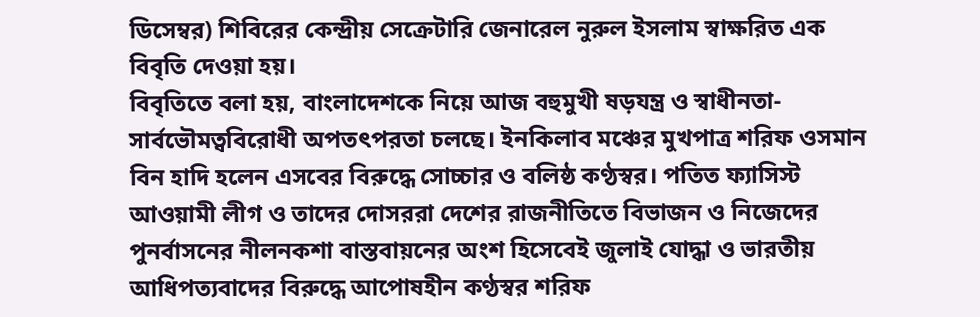ডিসেম্বর) শিবিরের কেন্দ্রীয় সেক্রেটারি জেনারেল নুরুল ইসলাম স্বাক্ষরিত এক বিবৃতি দেওয়া হয়।
বিবৃতিতে বলা হয়, বাংলাদেশকে নিয়ে আজ বহুমুখী ষড়যন্ত্র ও স্বাধীনতা-সার্বভৌমত্ববিরোধী অপতৎপরতা চলছে। ইনকিলাব মঞ্চের মুখপাত্র শরিফ ওসমান বিন হাদি হলেন এসবের বিরুদ্ধে সোচ্চার ও বলিষ্ঠ কণ্ঠস্বর। পতিত ফ্যাসিস্ট আওয়ামী লীগ ও তাদের দোসররা দেশের রাজনীতিতে বিভাজন ও নিজেদের পুনর্বাসনের নীলনকশা বাস্তবায়নের অংশ হিসেবেই জুলাই যোদ্ধা ও ভারতীয় আধিপত্যবাদের বিরুদ্ধে আপোষহীন কণ্ঠস্বর শরিফ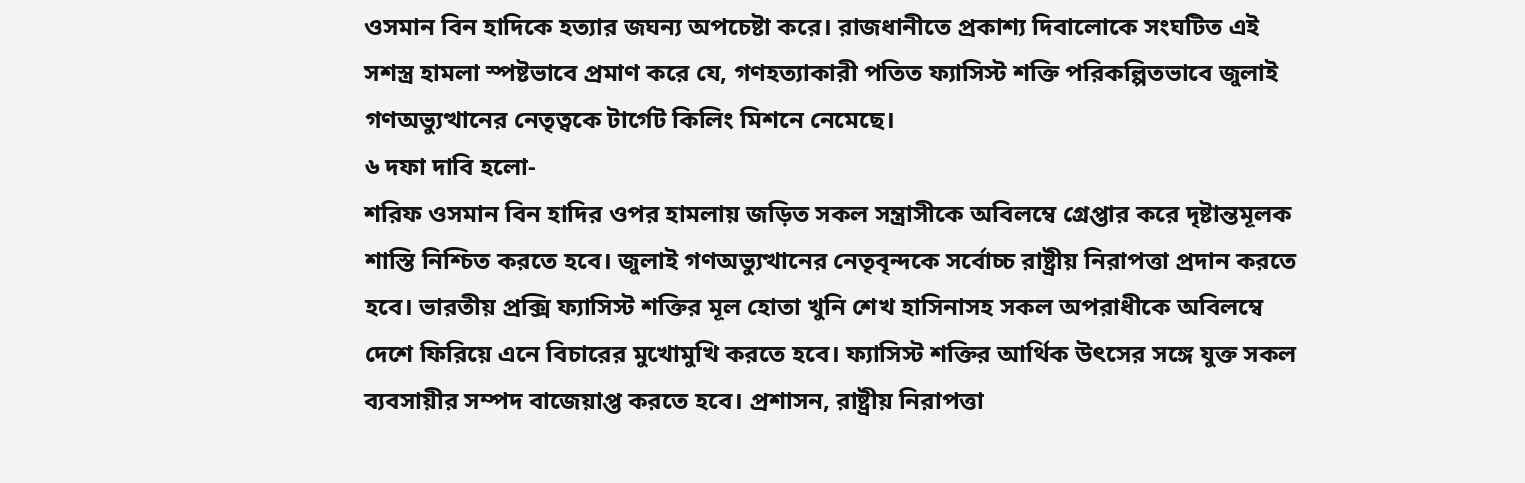ওসমান বিন হাদিকে হত্যার জঘন্য অপচেষ্টা করে। রাজধানীতে প্রকাশ্য দিবালোকে সংঘটিত এই সশস্ত্র হামলা স্পষ্টভাবে প্রমাণ করে যে, গণহত্যাকারী পতিত ফ্যাসিস্ট শক্তি পরিকল্পিতভাবে জুলাই গণঅভ্যুত্থানের নেতৃত্বকে টার্গেট কিলিং মিশনে নেমেছে।
৬ দফা দাবি হলো-
শরিফ ওসমান বিন হাদির ওপর হামলায় জড়িত সকল সন্ত্রাসীকে অবিলম্বে গ্রেপ্তার করে দৃষ্টান্তমূলক শাস্তি নিশ্চিত করতে হবে। জুলাই গণঅভ্যুত্থানের নেতৃবৃন্দকে সর্বোচ্চ রাষ্ট্রীয় নিরাপত্তা প্রদান করতে হবে। ভারতীয় প্রক্সি ফ্যাসিস্ট শক্তির মূল হোতা খুনি শেখ হাসিনাসহ সকল অপরাধীকে অবিলম্বে দেশে ফিরিয়ে এনে বিচারের মুখোমুখি করতে হবে। ফ্যাসিস্ট শক্তির আর্থিক উৎসের সঙ্গে যুক্ত সকল ব্যবসায়ীর সম্পদ বাজেয়াপ্ত করতে হবে। প্রশাসন, রাষ্ট্রীয় নিরাপত্তা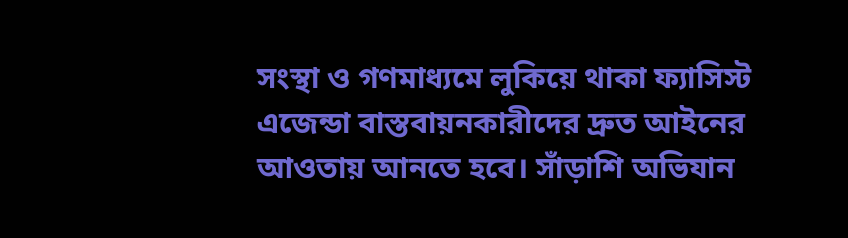সংস্থা ও গণমাধ্যমে লুকিয়ে থাকা ফ্যাসিস্ট এজেন্ডা বাস্তবায়নকারীদের দ্রুত আইনের আওতায় আনতে হবে। সাঁড়াশি অভিযান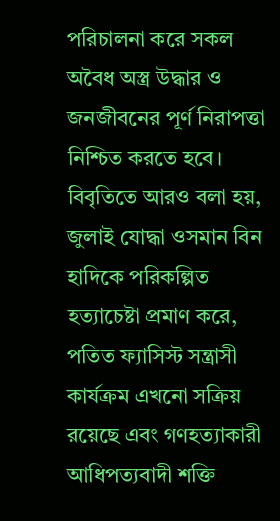পরিচালনা করে সকল অবৈধ অস্ত্র উদ্ধার ও জনজীবনের পূর্ণ নিরাপত্তা নিশ্চিত করতে হবে।
বিবৃতিতে আরও বলা হয়, জুলাই যোদ্ধা ওসমান বিন হাদিকে পরিকল্পিত হত্যাচেষ্টা প্রমাণ করে, পতিত ফ্যাসিস্ট সন্ত্রাসী কার্যক্রম এখনো সক্রিয় রয়েছে এবং গণহত্যাকারী আধিপত্যবাদী শক্তি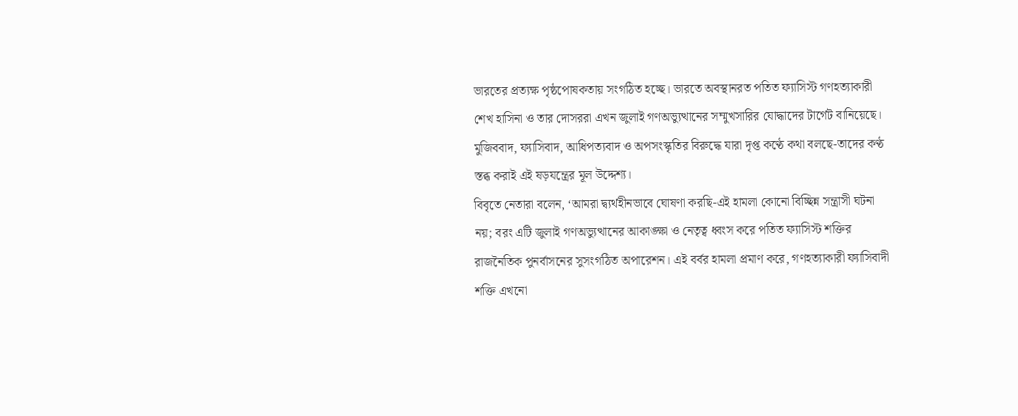ভারতের প্রত্যক্ষ পৃষ্ঠপোষকতায় সংগঠিত হচ্ছে। ভারতে অবস্থানরত পতিত ফ্যাসিস্ট গণহত্যাকারী শেখ হাসিনা ও তার দোসররা এখন জুলাই গণঅভ্যুত্থানের সম্মুখসারির যোদ্ধাদের টার্গেট বানিয়েছে। মুজিববাদ, ফ্যাসিবাদ, আধিপত্যবাদ ও অপসংস্কৃতির বিরুদ্ধে যারা দৃপ্ত কণ্ঠে কথা বলছে-তাদের কণ্ঠ স্তব্ধ করাই এই ষড়যন্ত্রের মূল উদ্দেশ্য।
বিবৃতে নেতারা বলেন, ‘আমরা দ্ব্যর্থহীনভাবে ঘোষণা করছি-এই হামলা কোনো বিচ্ছিন্ন সন্ত্রাসী ঘটনা নয়; বরং এটি জুলাই গণঅভ্যুত্থানের আকাঙ্ক্ষা ও নেতৃত্ব ধ্বংস করে পতিত ফ্যাসিস্ট শক্তির রাজনৈতিক পুনর্বাসনের সুসংগঠিত অপারেশন। এই বর্বর হামলা প্রমাণ করে, গণহত্যাকারী ফ্যাসিবাদী শক্তি এখনো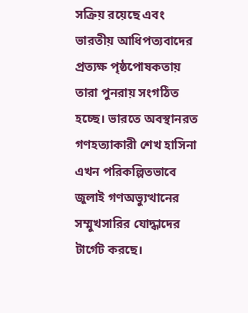সক্রিয় রয়েছে এবং ভারতীয় আধিপত্যবাদের প্রত্যক্ষ পৃষ্ঠপোষকতায় তারা পুনরায় সংগঠিত হচ্ছে। ভারতে অবস্থানরত গণহত্যাকারী শেখ হাসিনা এখন পরিকল্পিতভাবে জুলাই গণঅভ্যুত্থানের সম্মুখসারির যোদ্ধাদের টার্গেট করছে।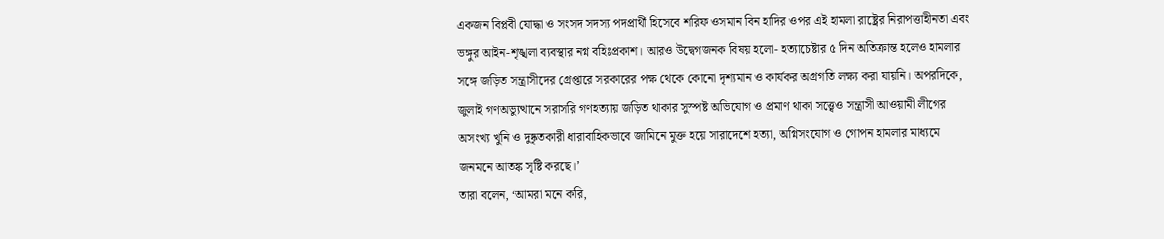একজন বিপ্লবী যোদ্ধা ও সংসদ সদস্য পদপ্রার্থী হিসেবে শরিফ ওসমান বিন হাদির ওপর এই হামলা রাষ্ট্রের নিরাপত্তাহীনতা এবং ভঙ্গুর আইন-শৃঙ্খলা ব্যবস্থার নগ্ন বহিঃপ্রকাশ। আরও উদ্বেগজনক বিষয় হলো- হত্যাচেষ্টার ৫ দিন অতিক্রান্ত হলেও হামলার সঙ্গে জড়িত সন্ত্রাসীদের গ্রেপ্তারে সরকারের পক্ষ থেকে কোনো দৃশ্যমান ও কার্যকর অগ্রগতি লক্ষ্য করা যায়নি। অপরদিকে, জুলাই গণঅভ্যুত্থানে সরাসরি গণহত্যায় জড়িত থাকার সুস্পষ্ট অভিযোগ ও প্রমাণ থাকা সত্ত্বেও সন্ত্রাসী আওয়ামী লীগের অসংখ্য খুনি ও দুষ্কৃতকারী ধারাবাহিকভাবে জামিনে মুক্ত হয়ে সারাদেশে হত্যা, অগ্নিসংযোগ ও গোপন হামলার মাধ্যমে জনমনে আতঙ্ক সৃষ্টি করছে।’
তারা বলেন, ‘আমরা মনে করি,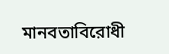মানবতাবিরোধী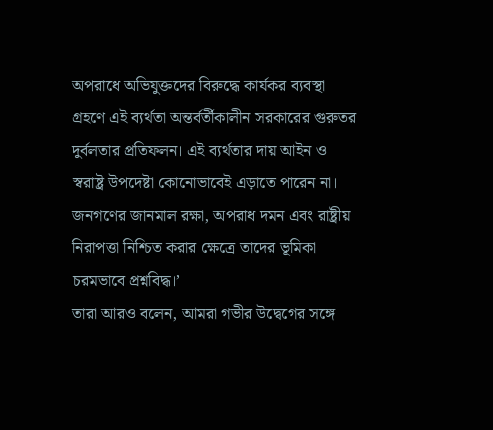অপরাধে অভিযুক্তদের বিরুদ্ধে কার্যকর ব্যবস্থা গ্রহণে এই ব্যর্থতা অন্তর্বর্তীকালীন সরকারের গুরুতর দুর্বলতার প্রতিফলন। এই ব্যর্থতার দায় আইন ও স্বরাষ্ট্র উপদেষ্টা কোনোভাবেই এড়াতে পারেন না। জনগণের জানমাল রক্ষা, অপরাধ দমন এবং রাষ্ট্রীয় নিরাপত্তা নিশ্চিত করার ক্ষেত্রে তাদের ভূমিকা চরমভাবে প্রশ্নবিদ্ধ।’
তারা আরও বলেন, আমরা গভীর উদ্বেগের সঙ্গে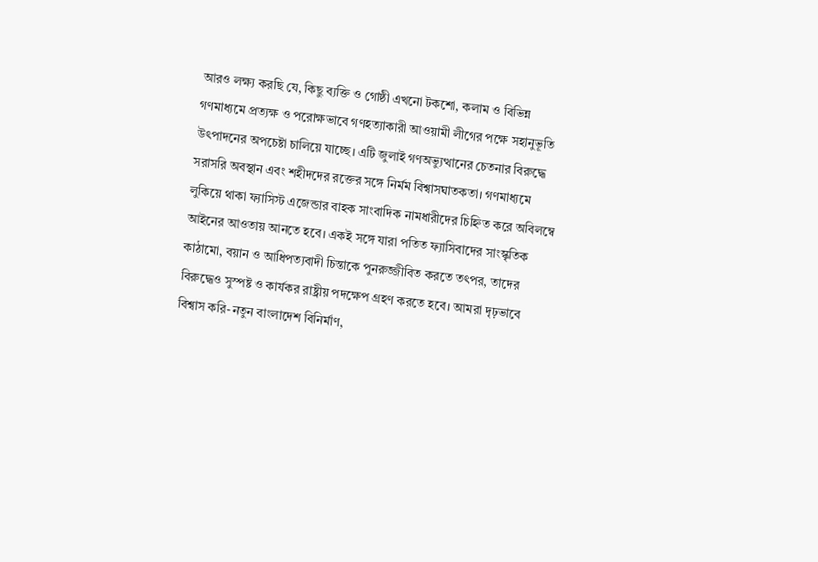আরও লক্ষ্য করছি যে, কিছু ব্যক্তি ও গোষ্ঠী এখনো টকশো, কলাম ও বিভিন্ন গণমাধ্যমে প্রত্যক্ষ ও পরোক্ষভাবে গণহত্যাকারী আওয়ামী লীগের পক্ষে সহানুভূতি উৎপাদনের অপচেষ্টা চালিয়ে যাচ্ছে। এটি জুলাই গণঅভ্যুত্থানের চেতনার বিরুদ্ধে সরাসরি অবস্থান এবং শহীদদের রক্তের সঙ্গে নির্মম বিশ্বাসঘাতকতা। গণমাধ্যমে লুকিয়ে থাকা ফ্যাসিস্ট এজেন্ডার বাহক সাংবাদিক নামধারীদের চিহ্নিত করে অবিলম্বে আইনের আওতায় আনতে হবে। একই সঙ্গে যারা পতিত ফ্যাসিবাদের সাংস্কৃতিক কাঠামো, বয়ান ও আধিপত্যবাদী চিন্তাকে পুনরুজ্জীবিত করতে তৎপর, তাদের বিরুদ্ধেও সুস্পষ্ট ও কার্যকর রাষ্ট্রীয় পদক্ষেপ গ্রহণ করতে হবে। আমরা দৃঢ়ভাবে বিশ্বাস করি-নতুন বাংলাদেশ বিনির্মাণ,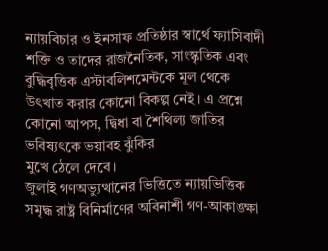ন্যায়বিচার ও ইনসাফ প্রতিষ্ঠার স্বার্থে ফ্যাসিবাদী শক্তি ও তাদের রাজনৈতিক, সাংস্কৃতিক এবং বুদ্ধিবৃত্তিক এস্টাবলিশমেন্টকে মূল থেকে উৎখাত করার কোনো বিকল্প নেই। এ প্রশ্নে কোনো আপস, দ্বিধা বা শৈথিল্য জাতির ভবিষ্যৎকে ভয়াবহ ঝুঁকির
মুখে ঠেলে দেবে।
জুলাই গণঅভ্যুত্থানের ভিত্তিতে ন্যায়ভিত্তিক সমৃদ্ধ রাষ্ট্র বিনির্মাণের অবিনাশী গণ-আকাঙ্ক্ষা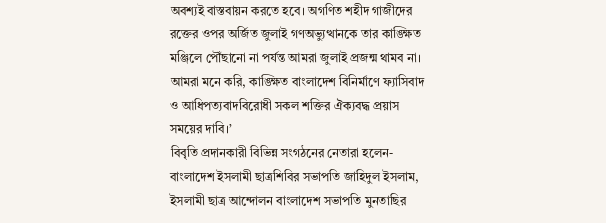অবশ্যই বাস্তবায়ন করতে হবে। অগণিত শহীদ গাজীদের রক্তের ওপর অর্জিত জুলাই গণঅভ্যুত্থানকে তার কাঙ্ক্ষিত মঞ্জিলে পৌঁছানো না পর্যন্ত আমরা জুলাই প্রজন্ম থামব না। আমরা মনে করি, কাঙ্ক্ষিত বাংলাদেশ বিনির্মাণে ফ্যাসিবাদ ও আধিপত্যবাদবিরোধী সকল শক্তির ঐক্যবদ্ধ প্রয়াস সময়ের দাবি।’
বিবৃতি প্রদানকারী বিভিন্ন সংগঠনের নেতারা হলেন- বাংলাদেশ ইসলামী ছাত্রশিবির সভাপতি জাহিদুল ইসলাম, ইসলামী ছাত্র আন্দোলন বাংলাদেশ সভাপতি মুনতাছির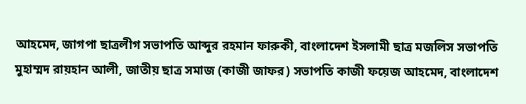আহমেদ, জাগপা ছাত্রলীগ সভাপতি আব্দুর রহমান ফারুকী, বাংলাদেশ ইসলামী ছাত্র মজলিস সভাপতি মুহাম্মদ রায়হান আলী, জাতীয় ছাত্র সমাজ (কাজী জাফর) সভাপতি কাজী ফয়েজ আহমেদ, বাংলাদেশ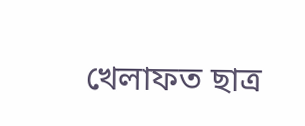খেলাফত ছাত্র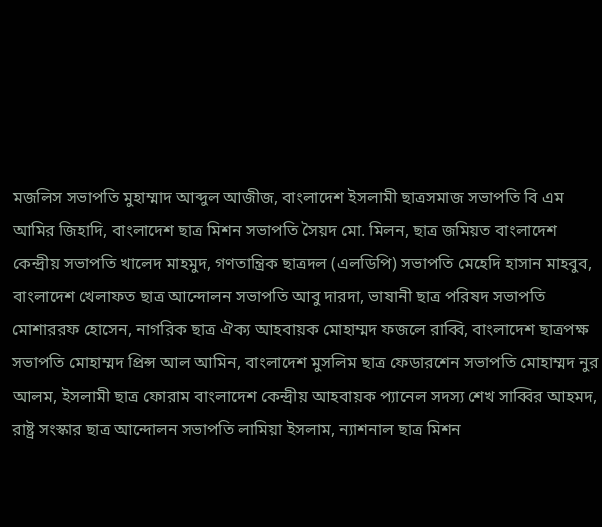মজলিস সভাপতি মুহাম্মাদ আব্দুল আজীজ, বাংলাদেশ ইসলামী ছাত্রসমাজ সভাপতি বি এম আমির জিহাদি, বাংলাদেশ ছাত্র মিশন সভাপতি সৈয়দ মো. মিলন, ছাত্র জমিয়ত বাংলাদেশ কেন্দ্রীয় সভাপতি খালেদ মাহমুদ, গণতান্ত্রিক ছাত্রদল (এলডিপি) সভাপতি মেহেদি হাসান মাহবুব, বাংলাদেশ খেলাফত ছাত্র আন্দোলন সভাপতি আবু দারদা, ভাষানী ছাত্র পরিষদ সভাপতি মোশাররফ হোসেন, নাগরিক ছাত্র ঐক্য আহবায়ক মোহাম্মদ ফজলে রাব্বি, বাংলাদেশ ছাত্রপক্ষ সভাপতি মোহাম্মদ প্রিন্স আল আমিন, বাংলাদেশ মুসলিম ছাত্র ফেডারশেন সভাপতি মোহাম্মদ নুর আলম, ইসলামী ছাত্র ফোরাম বাংলাদেশ কেন্দ্রীয় আহবায়ক প্যানেল সদস্য শেখ সাব্বির আহমদ, রাষ্ট্র সংস্কার ছাত্র আন্দোলন সভাপতি লামিয়া ইসলাম, ন্যাশনাল ছাত্র মিশন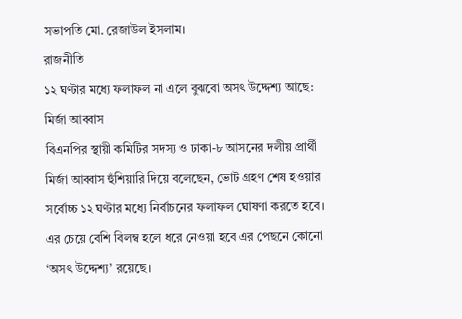সভাপতি মো. রেজাউল ইসলাম।
রাজনীতি
১২ ঘণ্টার মধ্যে ফলাফল না এলে বুঝবো অসৎ উদ্দেশ্য আছে: মির্জা আব্বাস
বিএনপির স্থায়ী কমিটির সদস্য ও ঢাকা-৮ আসনের দলীয় প্রার্থী মির্জা আব্বাস হুঁশিয়ারি দিয়ে বলেছেন, ভোট গ্রহণ শেষ হওয়ার সর্বোচ্চ ১২ ঘণ্টার মধ্যে নির্বাচনের ফলাফল ঘোষণা করতে হবে। এর চেয়ে বেশি বিলম্ব হলে ধরে নেওয়া হবে এর পেছনে কোনো ‘অসৎ উদ্দেশ্য’ রয়েছে।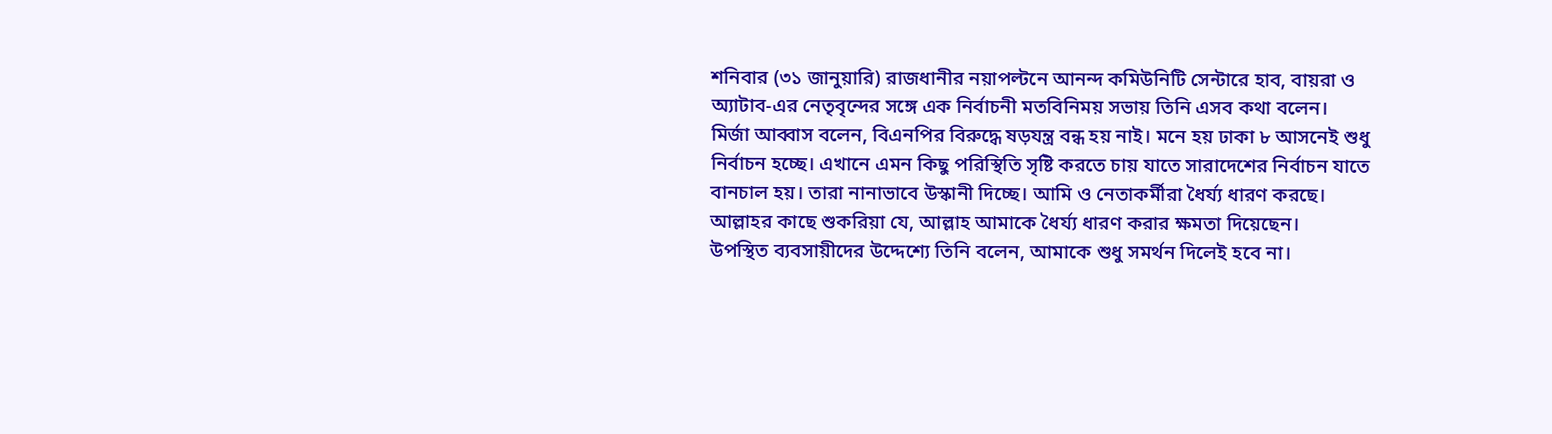শনিবার (৩১ জানুয়ারি) রাজধানীর নয়াপল্টনে আনন্দ কমিউনিটি সেন্টারে হাব, বায়রা ও অ্যাটাব-এর নেতৃবৃন্দের সঙ্গে এক নির্বাচনী মতবিনিময় সভায় তিনি এসব কথা বলেন।
মির্জা আব্বাস বলেন, বিএনপির বিরুদ্ধে ষড়যন্ত্র বন্ধ হয় নাই। মনে হয় ঢাকা ৮ আসনেই শুধু নির্বাচন হচ্ছে। এখানে এমন কিছু পরিস্থিতি সৃষ্টি করতে চায় যাতে সারাদেশের নির্বাচন যাতে বানচাল হয়। তারা নানাভাবে উস্কানী দিচ্ছে। আমি ও নেতাকর্মীরা ধৈর্য্য ধারণ করছে। আল্লাহর কাছে শুকরিয়া যে, আল্লাহ আমাকে ধৈর্য্য ধারণ করার ক্ষমতা দিয়েছেন।
উপস্থিত ব্যবসায়ীদের উদ্দেশ্যে তিনি বলেন, আমাকে শুধু সমর্থন দিলেই হবে না।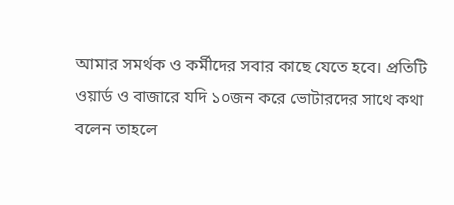আমার সমর্থক ও কর্মীদের সবার কাছে যেতে হবে। প্রতিটি ওয়ার্ড ও বাজারে যদি ১০জন করে ভোটারদের সাথে কথা বলেন তাহলে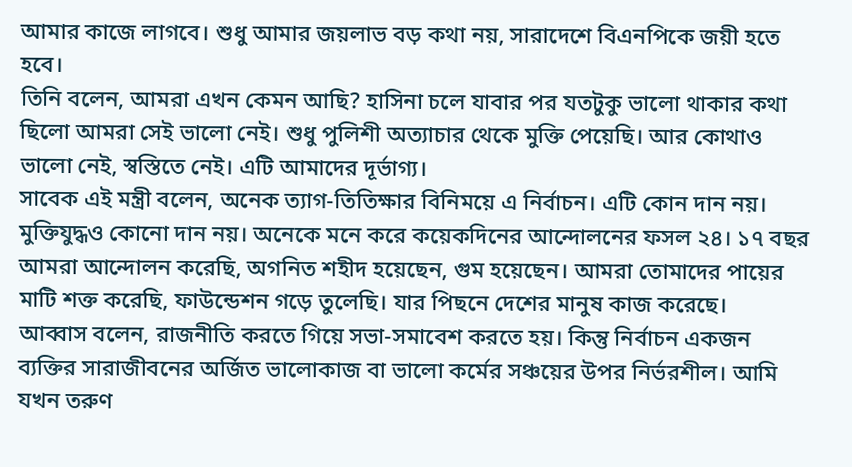আমার কাজে লাগবে। শুধু আমার জয়লাভ বড় কথা নয়, সারাদেশে বিএনপিকে জয়ী হতে হবে।
তিনি বলেন, আমরা এখন কেমন আছি? হাসিনা চলে যাবার পর যতটুকু ভালো থাকার কথা ছিলো আমরা সেই ভালো নেই। শুধু পুলিশী অত্যাচার থেকে মুক্তি পেয়েছি। আর কোথাও ভালো নেই, স্বস্তিতে নেই। এটি আমাদের দূর্ভাগ্য।
সাবেক এই মন্ত্রী বলেন, অনেক ত্যাগ-তিতিক্ষার বিনিময়ে এ নির্বাচন। এটি কোন দান নয়। মুক্তিযুদ্ধও কোনো দান নয়। অনেকে মনে করে কয়েকদিনের আন্দোলনের ফসল ২৪। ১৭ বছর আমরা আন্দোলন করেছি, অগনিত শহীদ হয়েছেন, গুম হয়েছেন। আমরা তোমাদের পায়ের মাটি শক্ত করেছি, ফাউন্ডেশন গড়ে তুলেছি। যার পিছনে দেশের মানুষ কাজ করেছে।
আব্বাস বলেন, রাজনীতি করতে গিয়ে সভা-সমাবেশ করতে হয়। কিন্তু নির্বাচন একজন ব্যক্তির সারাজীবনের অর্জিত ভালোকাজ বা ভালো কর্মের সঞ্চয়ের উপর নির্ভরশীল। আমি যখন তরুণ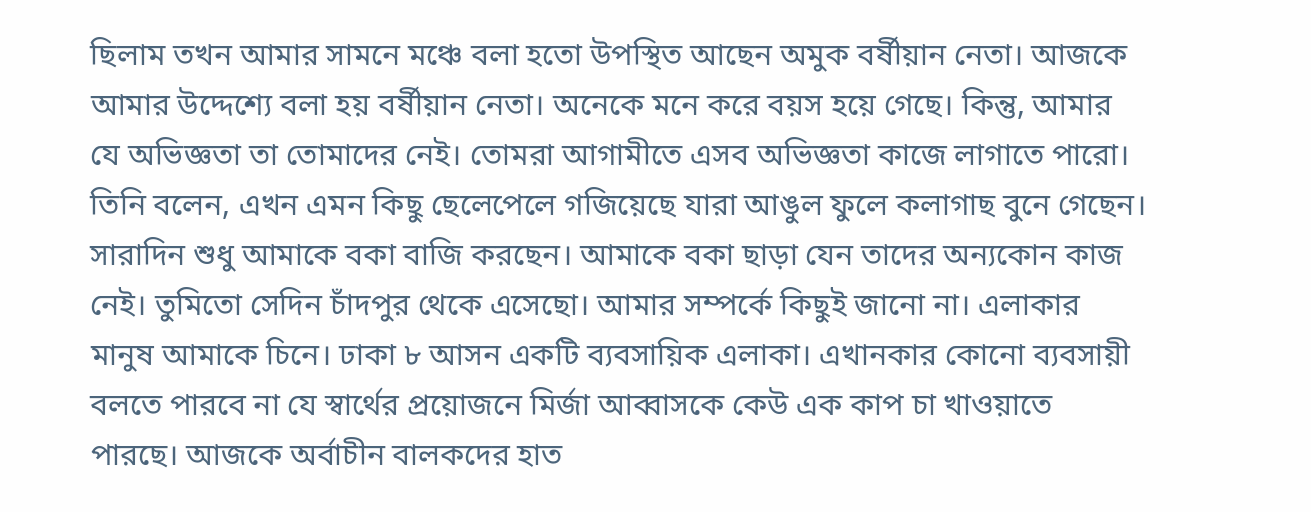ছিলাম তখন আমার সামনে মঞ্চে বলা হতো উপস্থিত আছেন অমুক বর্ষীয়ান নেতা। আজকে আমার উদ্দেশ্যে বলা হয় বর্ষীয়ান নেতা। অনেকে মনে করে বয়স হয়ে গেছে। কিন্তু, আমার যে অভিজ্ঞতা তা তোমাদের নেই। তোমরা আগামীতে এসব অভিজ্ঞতা কাজে লাগাতে পারো।
তিনি বলেন, এখন এমন কিছু ছেলেপেলে গজিয়েছে যারা আঙুল ফুলে কলাগাছ বুনে গেছেন। সারাদিন শুধু আমাকে বকা বাজি করছেন। আমাকে বকা ছাড়া যেন তাদের অন্যকোন কাজ নেই। তুমিতো সেদিন চাঁদপুর থেকে এসেছো। আমার সম্পর্কে কিছুই জানো না। এলাকার মানুষ আমাকে চিনে। ঢাকা ৮ আসন একটি ব্যবসায়িক এলাকা। এখানকার কোনো ব্যবসায়ী বলতে পারবে না যে স্বার্থের প্রয়োজনে মির্জা আব্বাসকে কেউ এক কাপ চা খাওয়াতে পারছে। আজকে অর্বাচীন বালকদের হাত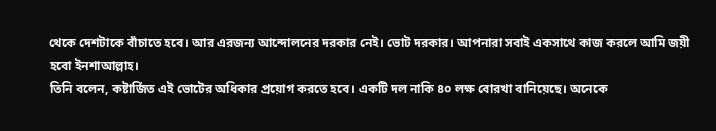থেকে দেশটাকে বাঁচাতে হবে। আর এরজন্য আন্দোলনের দরকার নেই। ভোট দরকার। আপনারা সবাই একসাথে কাজ করলে আমি জয়ী হবো ইনশাআল্লাহ।
তিনি বলেন, কষ্টার্জিত এই ভোটের অধিকার প্রয়োগ করতে হবে। একটি দল নাকি ৪০ লক্ষ বোরখা বানিয়েছে। অনেকে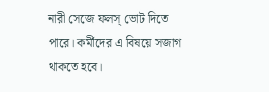নারী সেজে ফলস্ ভোট দিতে পারে। কর্মীদের এ বিষয়ে সজাগ থাকতে হবে।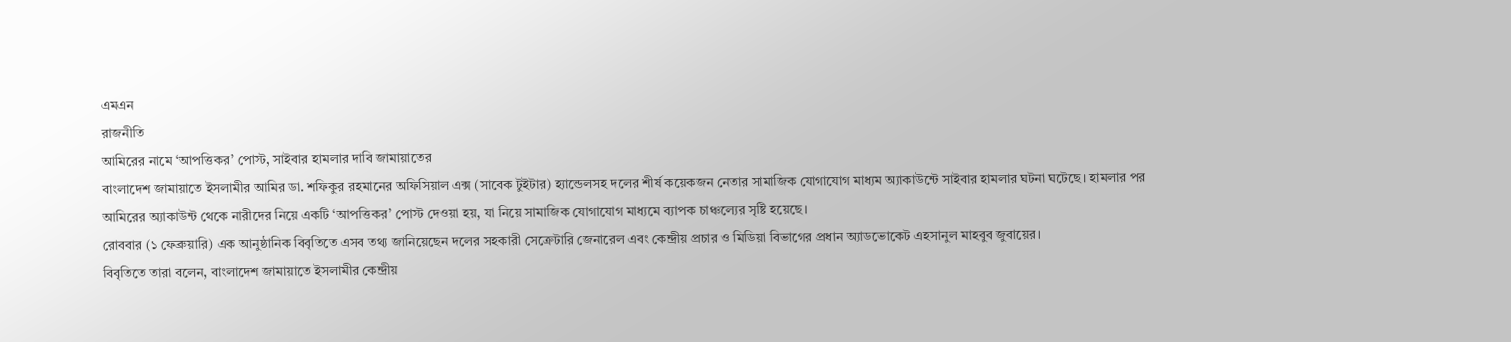এমএন
রাজনীতি
আমিরের নামে ‘আপত্তিকর’ পোস্ট, সাইবার হামলার দাবি জামায়াতের
বাংলাদেশ জামায়াতে ইসলামীর আমির ডা. শফিকুর রহমানের অফিসিয়াল এক্স (সাবেক টুইটার) হ্যান্ডেলসহ দলের শীর্ষ কয়েকজন নেতার সামাজিক যোগাযোগ মাধ্যম অ্যাকাউন্টে সাইবার হামলার ঘটনা ঘটেছে। হামলার পর আমিরের অ্যাকাউন্ট থেকে নারীদের নিয়ে একটি ‘আপত্তিকর’ পোস্ট দেওয়া হয়, যা নিয়ে সামাজিক যোগাযোগ মাধ্যমে ব্যাপক চাঞ্চল্যের সৃষ্টি হয়েছে।
রোববার (১ ফেব্রুয়ারি) এক আনুষ্ঠানিক বিবৃতিতে এসব তথ্য জানিয়েছেন দলের সহকারী সেক্রেটারি জেনারেল এবং কেন্দ্রীয় প্রচার ও মিডিয়া বিভাগের প্রধান অ্যাডভোকেট এহসানুল মাহবুব জুবায়ের।
বিবৃতিতে তারা বলেন, বাংলাদেশ জামায়াতে ইসলামীর কেন্দ্রীয়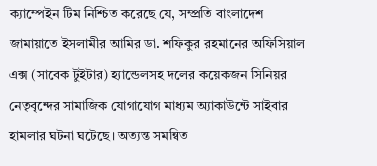ক্যাম্পেইন টিম নিশ্চিত করেছে যে, সম্প্রতি বাংলাদেশ জামায়াতে ইসলামীর আমির ডা. শফিকুর রহমানের অফিসিয়াল এক্স (সাবেক টুইটার) হ্যান্ডেলসহ দলের কয়েকজন সিনিয়র নেতৃবৃন্দের সামাজিক যোগাযোগ মাধ্যম অ্যাকাউন্টে সাইবার হামলার ঘটনা ঘটেছে। অত্যন্ত সমন্বিত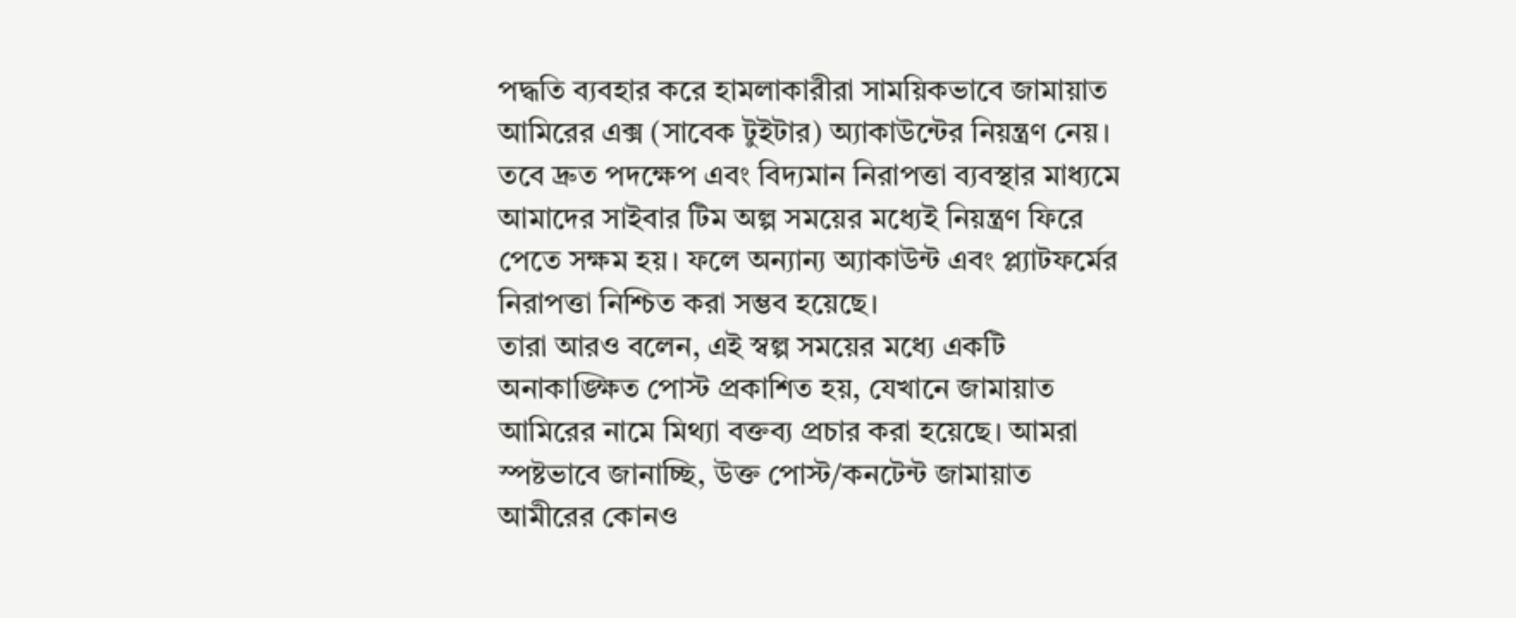পদ্ধতি ব্যবহার করে হামলাকারীরা সাময়িকভাবে জামায়াত আমিরের এক্স (সাবেক টুইটার) অ্যাকাউন্টের নিয়ন্ত্রণ নেয়। তবে দ্রুত পদক্ষেপ এবং বিদ্যমান নিরাপত্তা ব্যবস্থার মাধ্যমে আমাদের সাইবার টিম অল্প সময়ের মধ্যেই নিয়ন্ত্রণ ফিরে পেতে সক্ষম হয়। ফলে অন্যান্য অ্যাকাউন্ট এবং প্ল্যাটফর্মের নিরাপত্তা নিশ্চিত করা সম্ভব হয়েছে।
তারা আরও বলেন, এই স্বল্প সময়ের মধ্যে একটি অনাকাঙ্ক্ষিত পোস্ট প্রকাশিত হয়, যেখানে জামায়াত আমিরের নামে মিথ্যা বক্তব্য প্রচার করা হয়েছে। আমরা স্পষ্টভাবে জানাচ্ছি, উক্ত পোস্ট/কনটেন্ট জামায়াত আমীরের কোনও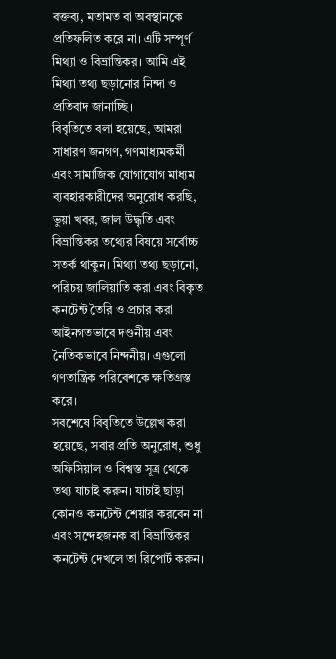বক্তব্য, মতামত বা অবস্থানকে প্রতিফলিত করে না। এটি সম্পূর্ণ মিথ্যা ও বিভ্রান্তিকর। আমি এই মিথ্যা তথ্য ছড়ানোর নিন্দা ও প্রতিবাদ জানাচ্ছি।
বিবৃতিতে বলা হয়েছে, আমরা সাধারণ জনগণ, গণমাধ্যমকর্মী এবং সামাজিক যোগাযোগ মাধ্যম ব্যবহারকারীদের অনুরোধ করছি, ভুয়া খবর, জাল উদ্ধৃতি এবং বিভ্রান্তিকর তথ্যের বিষয়ে সর্বোচ্চ সতর্ক থাকুন। মিথ্যা তথ্য ছড়ানো, পরিচয় জালিয়াতি করা এবং বিকৃত কনটেন্ট তৈরি ও প্রচার করা আইনগতভাবে দণ্ডনীয় এবং নৈতিকভাবে নিন্দনীয়। এগুলো গণতান্ত্রিক পরিবেশকে ক্ষতিগ্রস্ত করে।
সবশেষে বিবৃতিতে উল্লেখ করা হয়েছে, সবার প্রতি অনুরোধ, শুধু অফিসিয়াল ও বিশ্বস্ত সূত্র থেকে তথ্য যাচাই করুন। যাচাই ছাড়া কোনও কনটেন্ট শেয়ার করবেন না এবং সন্দেহজনক বা বিভ্রান্তিকর কনটেন্ট দেখলে তা রিপোর্ট করুন।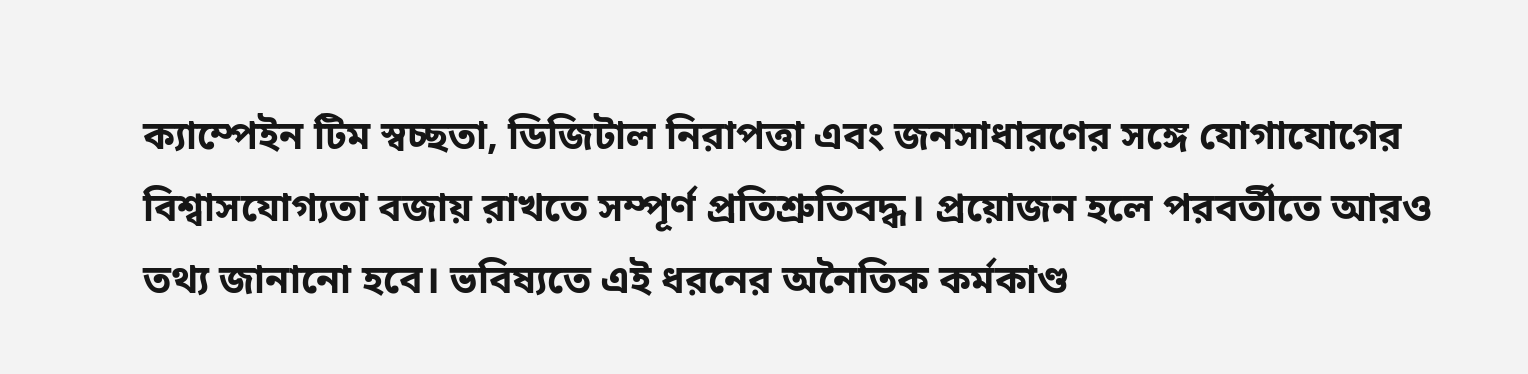ক্যাম্পেইন টিম স্বচ্ছতা, ডিজিটাল নিরাপত্তা এবং জনসাধারণের সঙ্গে যোগাযোগের বিশ্বাসযোগ্যতা বজায় রাখতে সম্পূর্ণ প্রতিশ্রুতিবদ্ধ। প্রয়োজন হলে পরবর্তীতে আরও তথ্য জানানো হবে। ভবিষ্যতে এই ধরনের অনৈতিক কর্মকাণ্ড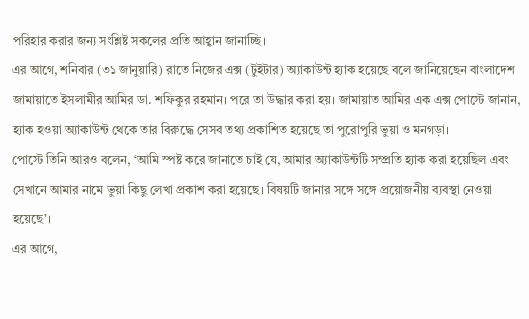পরিহার করার জন্য সংশ্লিষ্ট সকলের প্রতি আহ্বান জানাচ্ছি।
এর আগে, শনিবার (৩১ জানুয়ারি) রাতে নিজের এক্স (টুইটার) অ্যাকাউন্ট হ্যাক হয়েছে বলে জানিয়েছেন বাংলাদেশ জামায়াতে ইসলামীর আমির ডা. শফিকুর রহমান। পরে তা উদ্ধার করা হয়। জামায়াত আমির এক এক্স পোস্টে জানান, হ্যাক হওয়া অ্যাকাউন্ট থেকে তার বিরুদ্ধে সেসব তথ্য প্রকাশিত হয়েছে তা পুরোপুরি ভুয়া ও মনগড়া।
পোস্টে তিনি আরও বলেন, ‘আমি স্পষ্ট করে জানাতে চাই যে, আমার অ্যাকাউন্টটি সম্প্রতি হ্যাক করা হয়েছিল এবং সেখানে আমার নামে ভুয়া কিছু লেখা প্রকাশ করা হয়েছে। বিষয়টি জানার সঙ্গে সঙ্গে প্রয়োজনীয় ব্যবস্থা নেওয়া হয়েছে’।
এর আগে,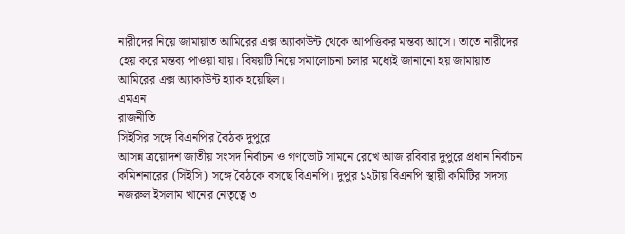নারীদের নিয়ে জামায়াত আমিরের এক্স অ্যাকাউন্ট থেকে আপত্তিকর মন্তব্য আসে। তাতে নারীদের হেয় করে মন্তব্য পাওয়া যায়। বিষয়টি নিয়ে সমালোচনা চলার মধ্যেই জানানো হয় জামায়াত আমিরের এক্স অ্যাকাউন্ট হ্যাক হয়েছিল।
এমএন
রাজনীতি
সিইসির সঙ্গে বিএনপির বৈঠক দুপুরে
আসন্ন ত্রয়োদশ জাতীয় সংসদ নির্বাচন ও গণভোট সামনে রেখে আজ রবিবার দুপুরে প্রধান নির্বাচন কমিশনারের (সিইসি) সঙ্গে বৈঠকে বসছে বিএনপি। দুপুর ১২টায় বিএনপি স্থায়ী কমিটির সদস্য নজরুল ইসলাম খানের নেতৃত্বে ৩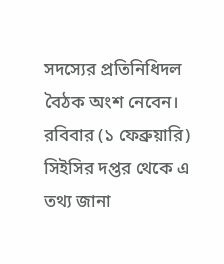সদস্যের প্রতিনিধিদল বৈঠক অংশ নেবেন।
রবিবার (১ ফেব্রুয়ারি) সিইসির দপ্তর থেকে এ তথ্য জানা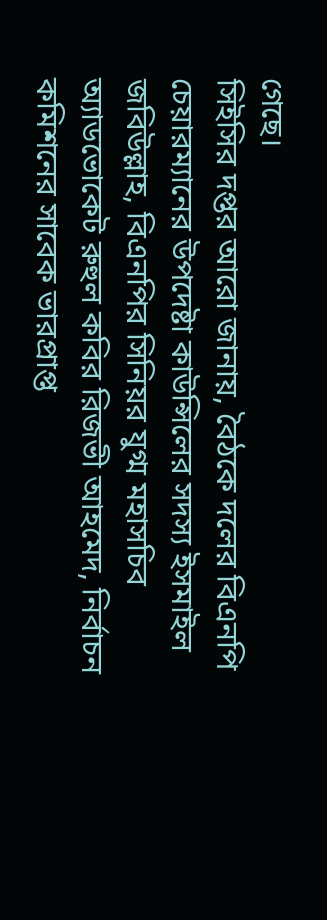গেছে।
সিইসির দপ্তর আরো জানায়, বৈঠকে দলের বিএনপি চেয়ারম্যানের উপদেষ্টা কাউন্সিলের সদস্য ইসমাইল জবিউল্লাহ, বিএনপির সিনিয়র যুগ্ম মহাসচিব অ্যাডভোকেট রুহুল কবির রিজভী আহমেদ, নির্বাচন কমিশনের সাবেক ভারপ্রাপ্ত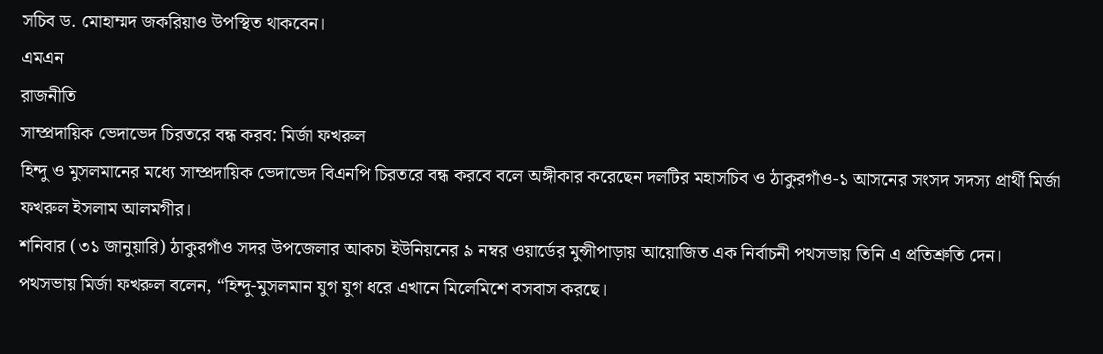সচিব ড. মোহাম্মদ জকরিয়াও উপস্থিত থাকবেন।
এমএন
রাজনীতি
সাম্প্রদায়িক ভেদাভেদ চিরতরে বন্ধ করব: মির্জা ফখরুল
হিন্দু ও মুসলমানের মধ্যে সাম্প্রদায়িক ভেদাভেদ বিএনপি চিরতরে বন্ধ করবে বলে অঙ্গীকার করেছেন দলটির মহাসচিব ও ঠাকুরগাঁও-১ আসনের সংসদ সদস্য প্রার্থী মির্জা ফখরুল ইসলাম আলমগীর।
শনিবার (৩১ জানুয়ারি) ঠাকুরগাঁও সদর উপজেলার আকচা ইউনিয়নের ৯ নম্বর ওয়ার্ডের মুন্সীপাড়ায় আয়োজিত এক নির্বাচনী পথসভায় তিনি এ প্রতিশ্রুতি দেন।
পথসভায় মির্জা ফখরুল বলেন, “হিন্দু-মুসলমান যুগ যুগ ধরে এখানে মিলেমিশে বসবাস করছে।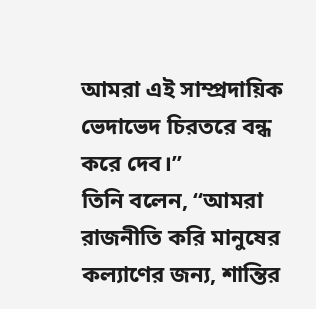আমরা এই সাম্প্রদায়িক ভেদাভেদ চিরতরে বন্ধ করে দেব।”
তিনি বলেন, “আমরা রাজনীতি করি মানুষের কল্যাণের জন্য, শান্তির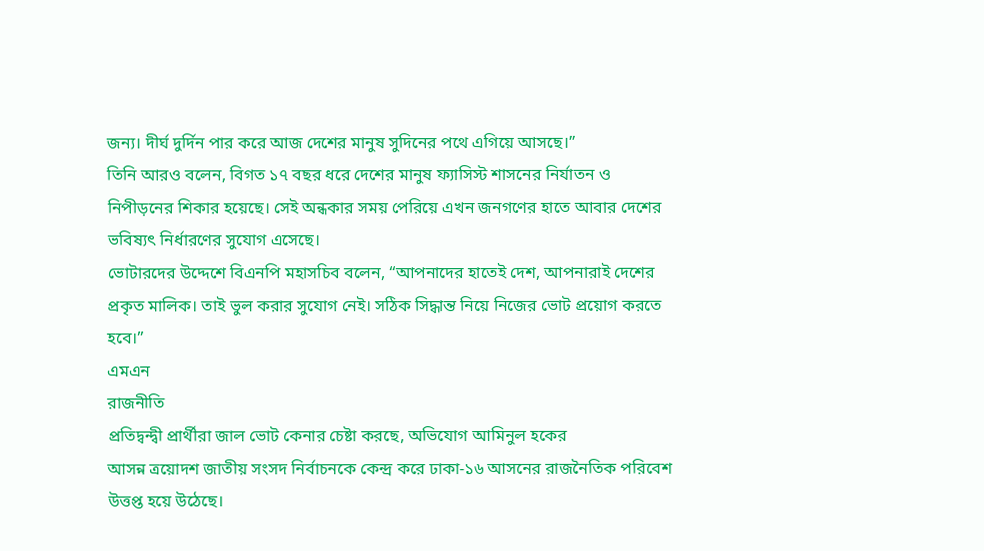জন্য। দীর্ঘ দুর্দিন পার করে আজ দেশের মানুষ সুদিনের পথে এগিয়ে আসছে।”
তিনি আরও বলেন, বিগত ১৭ বছর ধরে দেশের মানুষ ফ্যাসিস্ট শাসনের নির্যাতন ও নিপীড়নের শিকার হয়েছে। সেই অন্ধকার সময় পেরিয়ে এখন জনগণের হাতে আবার দেশের ভবিষ্যৎ নির্ধারণের সুযোগ এসেছে।
ভোটারদের উদ্দেশে বিএনপি মহাসচিব বলেন, “আপনাদের হাতেই দেশ, আপনারাই দেশের প্রকৃত মালিক। তাই ভুল করার সুযোগ নেই। সঠিক সিদ্ধান্ত নিয়ে নিজের ভোট প্রয়োগ করতে হবে।”
এমএন
রাজনীতি
প্রতিদ্বন্দ্বী প্রার্থীরা জাল ভোট কেনার চেষ্টা করছে, অভিযোগ আমিনুল হকের
আসন্ন ত্রয়োদশ জাতীয় সংসদ নির্বাচনকে কেন্দ্র করে ঢাকা-১৬ আসনের রাজনৈতিক পরিবেশ উত্তপ্ত হয়ে উঠেছে।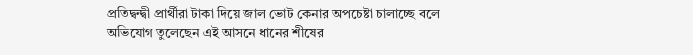প্রতিদ্বন্দ্বী প্রার্থীরা টাকা দিয়ে জাল ভোট কেনার অপচেষ্টা চালাচ্ছে বলে অভিযোগ তুলেছেন এই আসনে ধানের শীষের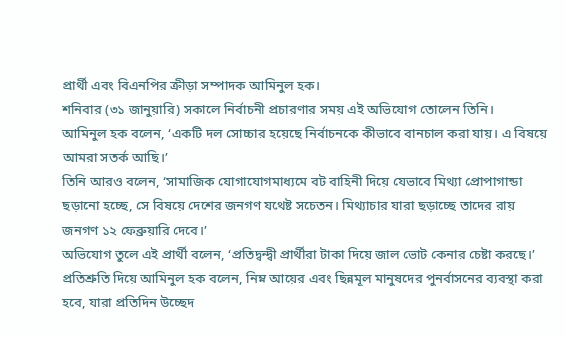প্রার্থী এবং বিএনপির ক্রীড়া সম্পাদক আমিনুল হক।
শনিবার (৩১ জানুয়ারি) সকালে নির্বাচনী প্রচারণার সময় এই অভিযোগ তোলেন তিনি।
আমিনুল হক বলেন, ‘একটি দল সোচ্চার হয়েছে নির্বাচনকে কীভাবে বানচাল করা যায়। এ বিষয়ে আমরা সতর্ক আছি।’
তিনি আরও বলেন, ‘সামাজিক যোগাযোগমাধ্যমে বট বাহিনী দিয়ে যেভাবে মিথ্যা প্রোপাগান্ডা ছড়ানো হচ্ছে, সে বিষয়ে দেশের জনগণ যথেষ্ট সচেতন। মিথ্যাচার যারা ছড়াচ্ছে তাদের রায় জনগণ ১২ ফেব্রুয়ারি দেবে।’
অভিযোগ তুলে এই প্রার্থী বলেন, ‘প্রতিদ্বন্দ্বী প্রার্থীরা টাকা দিয়ে জাল ভোট কেনার চেষ্টা করছে।’
প্রতিশ্রুতি দিয়ে আমিনুল হক বলেন, নিম্ন আয়ের এবং ছিন্নমূল মানুষদের পুনর্বাসনের ব্যবস্থা করা হবে, যারা প্রতিদিন উচ্ছেদ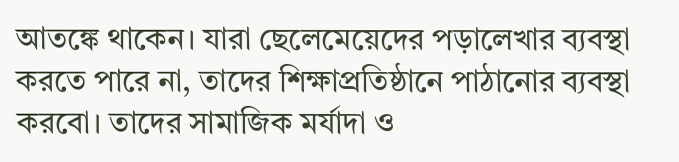আতঙ্কে থাকেন। যারা ছেলেমেয়েদের পড়ালেখার ব্যবস্থা করতে পারে না, তাদের শিক্ষাপ্রতিষ্ঠানে পাঠানোর ব্যবস্থা করবো। তাদের সামাজিক মর্যাদা ও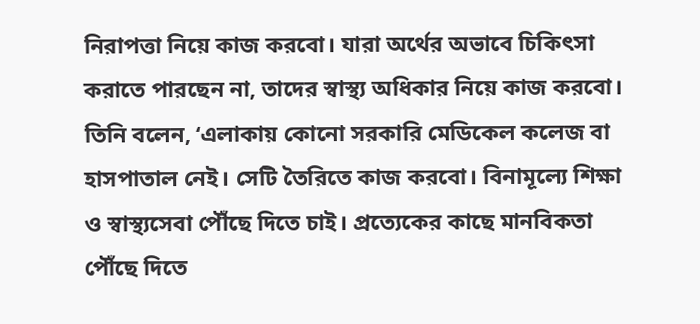নিরাপত্তা নিয়ে কাজ করবো। যারা অর্থের অভাবে চিকিৎসা করাতে পারছেন না, তাদের স্বাস্থ্য অধিকার নিয়ে কাজ করবো।
তিনি বলেন, ‘এলাকায় কোনো সরকারি মেডিকেল কলেজ বা হাসপাতাল নেই। সেটি তৈরিতে কাজ করবো। বিনামূল্যে শিক্ষা ও স্বাস্থ্যসেবা পৌঁছে দিতে চাই। প্রত্যেকের কাছে মানবিকতা পৌঁছে দিতে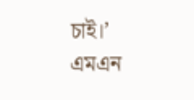চাই।’
এমএন